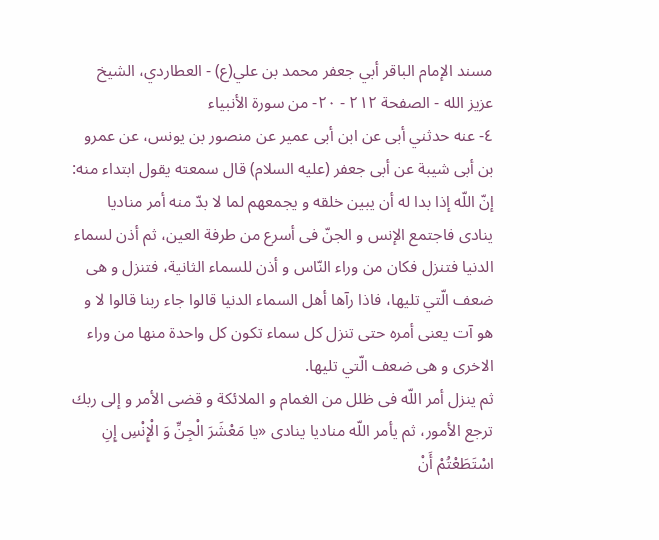مسند الإمام الباقر أبي جعفر محمد بن علي(ع) - العطاردي، الشيخ عزيز الله - الصفحة ٢١٢ - ٢٠- من سورة الأنبياء
٤- عنه حدثني أبى عن ابن أبى عمير عن منصور بن يونس، عن عمرو بن أبى شيبة عن أبى جعفر (عليه السلام) قال سمعته يقول ابتداء منه: إنّ اللّه إذا بدا له أن يبين خلقه و يجمعهم لما لا بدّ منه أمر مناديا ينادى فاجتمع الإنس و الجنّ فى أسرع من طرفة العين، ثم أذن لسماء الدنيا فتنزل فكان من وراء النّاس و أذن للسماء الثانية، فتنزل و هى ضعف الّتي تليها، فاذا رآها أهل السماء الدنيا قالوا جاء ربنا قالوا لا و هو آت يعنى أمره حتى تنزل كل سماء تكون كل واحدة منها من وراء الاخرى و هى ضعف الّتي تليها.
ثم ينزل أمر اللّه فى ظلل من الغمام و الملائكة و قضى الأمر و إلى ربك ترجع الأمور، ثم يأمر اللّه مناديا ينادى «يا مَعْشَرَ الْجِنِّ وَ الْإِنْسِ إِنِ اسْتَطَعْتُمْ أَنْ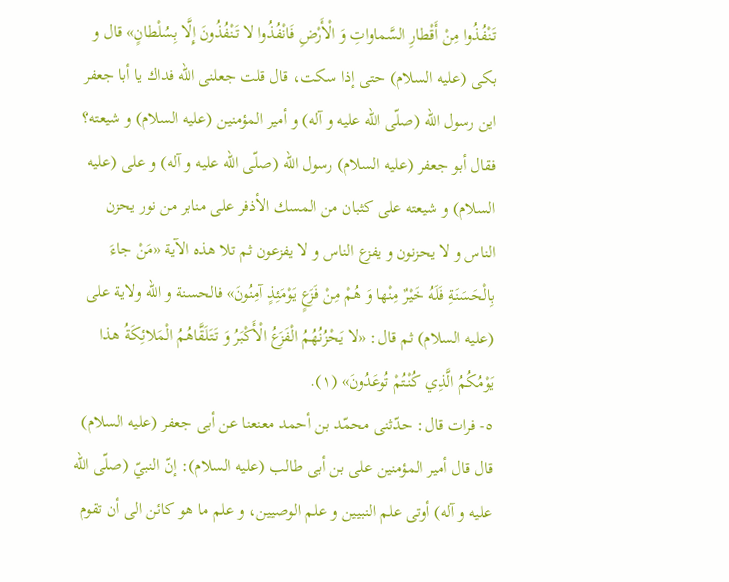تَنْفُذُوا مِنْ أَقْطارِ السَّماواتِ وَ الْأَرْضِ فَانْفُذُوا لا تَنْفُذُونَ إِلَّا بِسُلْطانٍ» قال و بكى (عليه السلام) حتى إذا سكت، قال قلت جعلنى اللّه فداك يا أبا جعفر اين رسول اللّه (صلّى اللّه عليه و آله) و أمير المؤمنين (عليه السلام) و شيعته؟
فقال أبو جعفر (عليه السلام) رسول اللّه (صلّى اللّه عليه و آله) و على (عليه السلام) و شيعته على كثبان من المسك الأذفر على منابر من نور يحزن الناس و لا يحزنون و يفزع الناس و لا يفزعون ثم تلا هذه الآية «مَنْ جاءَ بِالْحَسَنَةِ فَلَهُ خَيْرٌ مِنْها وَ هُمْ مِنْ فَزَعٍ يَوْمَئِذٍ آمِنُونَ» فالحسنة و اللّه ولاية على (عليه السلام) ثم قال: «لا يَحْزُنُهُمُ الْفَزَعُ الْأَكْبَرُ وَ تَتَلَقَّاهُمُ الْمَلائِكَةُ هذا يَوْمُكُمُ الَّذِي كُنْتُمْ تُوعَدُونَ» (١).
٥- فرات قال: حدّثنى محمّد بن أحمد معنعنا عن أبى جعفر (عليه السلام) قال قال أمير المؤمنين على بن أبى طالب (عليه السلام): إنّ النبيّ (صلّى اللّه عليه و آله) أوتى علم النبيين و علم الوصيين، و علم ما هو كائن الى أن تقوم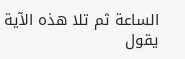الساعة ثم تلا هذه الآية يقول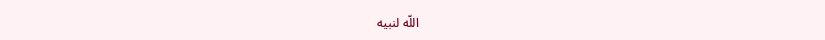اللّه لنبيه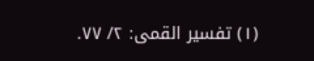(١) تفسير القمى: ٢/ ٧٧.